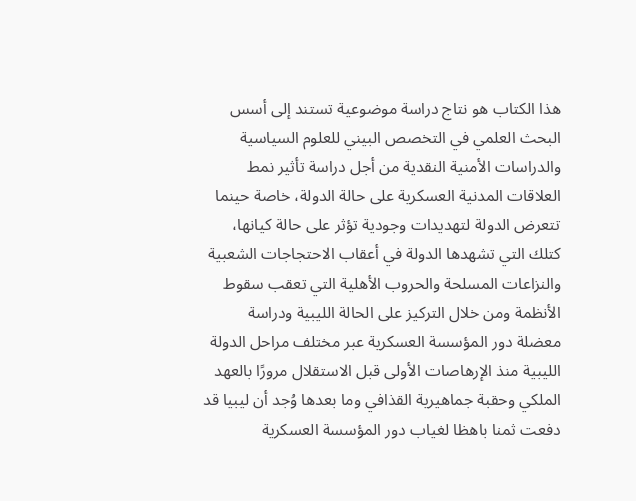هذا الكتاب هو نتاج دراسة موضوعية تستند إلى أسس البحث العلمي في التخصص البيني للعلوم السياسية والدراسات الأمنية النقدية من أجل دراسة تأثير نمط العلاقات المدنية العسكرية على حالة الدولة، خاصة حينما تتعرض الدولة لتهديدات وجودية تؤثر على حالة كيانها، كتلك التي تشهدها الدولة في أعقاب الاحتجاجات الشعبية والنزاعات المسلحة والحروب الأهلية التي تعقب سقوط الأنظمة ومن خلال التركيز على الحالة الليبية ودراسة معضلة دور المؤسسة العسكرية عبر مختلف مراحل الدولة الليبية منذ الإرهاصات الأولى قبل الاستقلال مرورًا بالعهد الملكي وحقبة جماهيرية القذافي وما بعدها وُجد أن ليبيا قد دفعت ثمنا باهظا لغياب دور المؤسسة العسكرية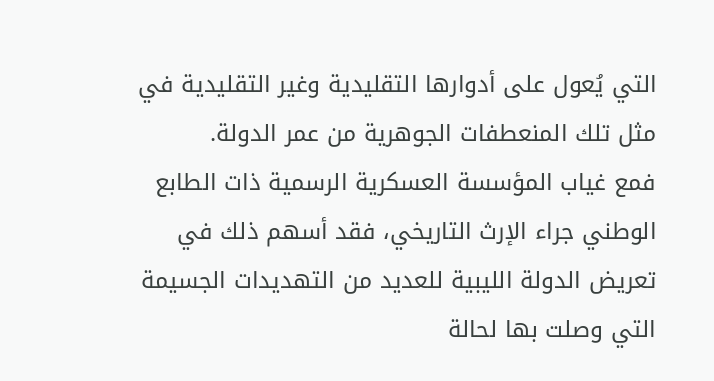التي يُعول على أدوارها التقليدية وغير التقليدية في مثل تلك المنعطفات الجوهرية من عمر الدولة.
فمع غياب المؤسسة العسكرية الرسمية ذات الطابع الوطني جراء الإرث التاريخي، فقد أسهم ذلك في تعريض الدولة الليبية للعديد من التهديدات الجسيمة التي وصلت بها لحالة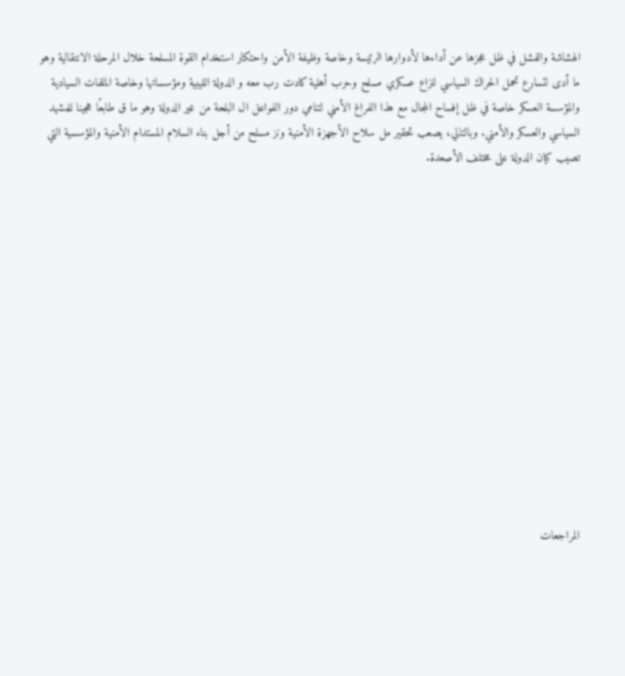الهشاشة والفشل في ظل عجزها عن أداءها لأدوارها الرئيسة وخاصة وظيفة الأمن واحتكار استخدام القوة المسلحة خلال المرحلة الانتقالية وهو ما أدى لتسارع تحمل الحراك السياسي لنزاع عسكري مسلح وحرب أهلية كادت رب معه و الدولة الليبية ومؤسساتها وخاصة الملفات السيادية والمؤسسة العسكر خاصة في ظل إفساح المجال مع هذا الفراغ الأمني لتنامي دور الفواعل ال البلحة من غير الدولة وهو ما ق طابعًا هجينا للمشهد السياسي والعسكر والأمني. وبالتالي، يصعب تحقير مل سلاح الأجهزة الأمنية ونز مسلح من أجل بناء السلام المستدام الأمنية والمؤسسية التي تصيب كيان الدولة على مختلف الأصعدة.














المراجعات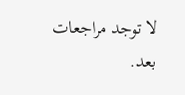لا توجد مراجعات بعد.